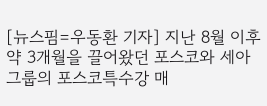[뉴스핌=우동환 기자] 지난 8월 이후 약 3개월을 끌어왔던 포스코와 세아그룹의 포스코특수강 매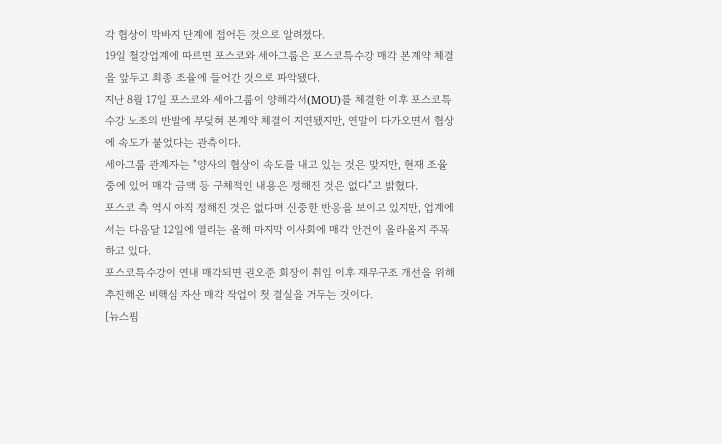각 협상이 막바지 단계에 접어든 것으로 알려졌다.
19일 철강업계에 따르면 포스코와 세아그룹은 포스코특수강 매각 본계약 체결을 앞두고 최종 조율에 들어간 것으로 파악됐다.
지난 8월 17일 포스코와 세아그룹이 양해각서(MOU)를 체결한 이후 포스코특수강 노조의 반발에 부딪혀 본계약 체결이 지연됐지만, 연말이 다가오면서 협상에 속도가 붙었다는 관측이다.
세아그룹 관계자는 "양사의 협상이 속도를 내고 있는 것은 맞지만, 현재 조율 중에 있어 매각 금액 등 구체적인 내용은 정해진 것은 없다"고 밝혔다.
포스코 측 역시 아직 정해진 것은 없다며 신중한 반응을 보이고 있지만, 업계에서는 다음달 12일에 열리는 올해 마지막 이사회에 매각 안건이 올라올지 주목하고 있다.
포스코특수강이 연내 매각되면 권오준 회장이 취임 이후 재무구조 개선을 위해 추진해온 비핵심 자산 매각 작업이 첫 결실을 거두는 것이다.
[뉴스핌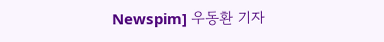Newspim] 우동환 기자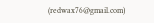(redwax76@gmail.com)